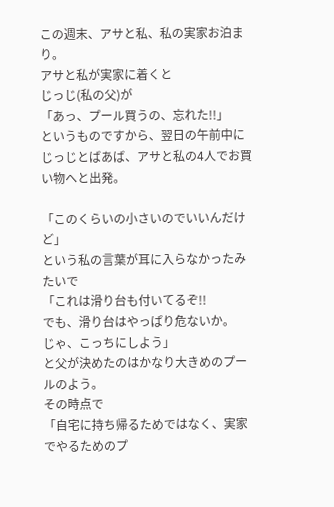この週末、アサと私、私の実家お泊まり。
アサと私が実家に着くと
じっじ(私の父)が
「あっ、プール買うの、忘れた!!」
というものですから、翌日の午前中に
じっじとばあば、アサと私の4人でお買い物へと出発。

「このくらいの小さいのでいいんだけど」
という私の言葉が耳に入らなかったみたいで
「これは滑り台も付いてるぞ!!
でも、滑り台はやっぱり危ないか。
じゃ、こっちにしよう」
と父が決めたのはかなり大きめのプールのよう。
その時点で
「自宅に持ち帰るためではなく、実家でやるためのプ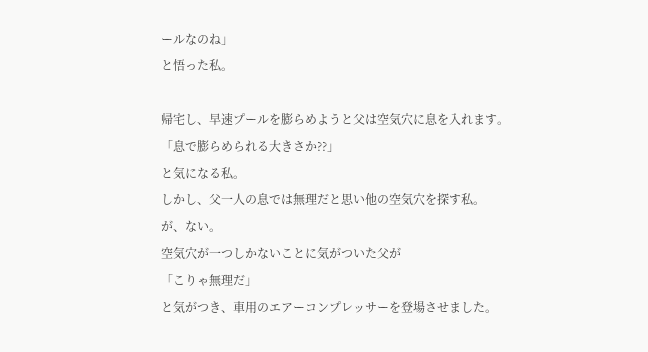ールなのね」
と悟った私。

帰宅し、早速プールを膨らめようと父は空気穴に息を入れます。
「息で膨らめられる大きさか??」
と気になる私。
しかし、父一人の息では無理だと思い他の空気穴を探す私。
が、ない。
空気穴が一つしかないことに気がついた父が
「こりゃ無理だ」
と気がつき、車用のエアーコンプレッサーを登場させました。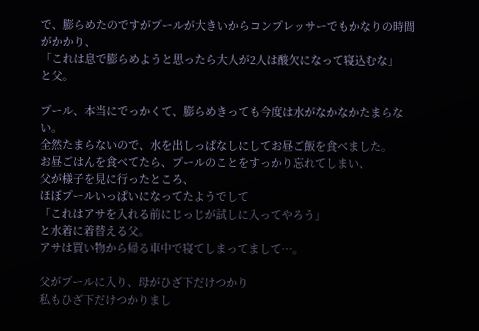で、膨らめたのですがプールが大きいからコンプレッサーでもかなりの時間がかかり、
「これは息で膨らめようと思ったら大人が2人は酸欠になって寝込むな」
と父。

プール、本当にでっかくて、膨らめきっても今度は水がなかなかたまらない。
全然たまらないので、水を出しっぱなしにしてお昼ご飯を食べました。
お昼ごはんを食べてたら、プールのことをすっかり忘れてしまい、
父が様子を見に行ったところ、
ほぼプールいっぱいになってたようでして
「これはアサを入れる前にじっじが試しに入ってやろう」
と水着に着替える父。
アサは買い物から帰る車中で寝てしまってまして…。

父がプールに入り、母がひざ下だけつかり
私もひざ下だけつかりまし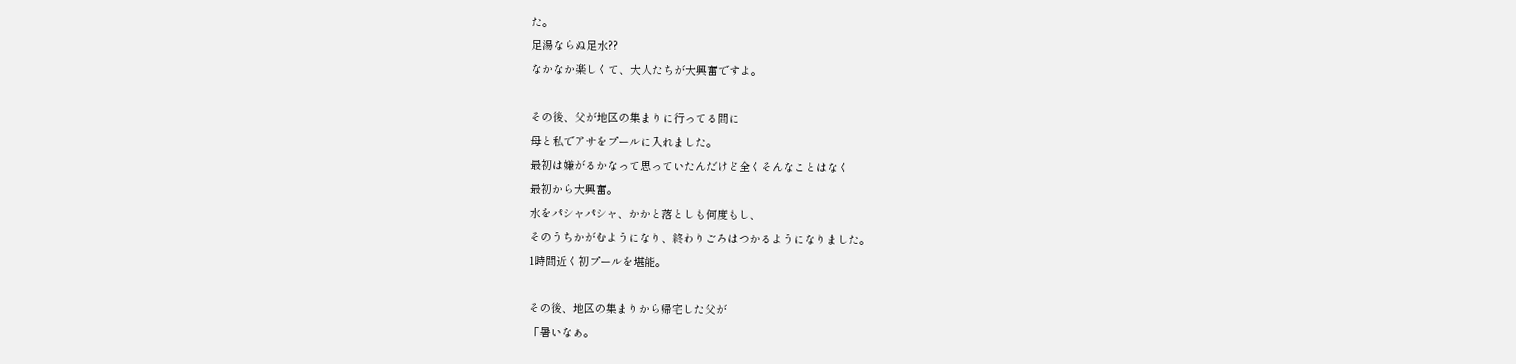た。
足湯ならぬ足水??
なかなか楽しくて、大人たちが大興奮ですよ。

その後、父が地区の集まりに行ってる間に
母と私でアサをプールに入れました。
最初は嫌がるかなって思っていたんだけど全くそんなことはなく
最初から大興奮。
水をパシャパシャ、かかと落としも何度もし、
そのうちかがむようになり、終わりごろはつかるようになりました。
1時間近く初プールを堪能。

その後、地区の集まりから帰宅した父が
「暑いなぁ。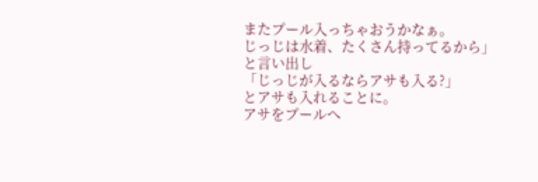またプール入っちゃおうかなぁ。
じっじは水着、たくさん持ってるから」
と言い出し
「じっじが入るならアサも入る?」
とアサも入れることに。
アサをプールへ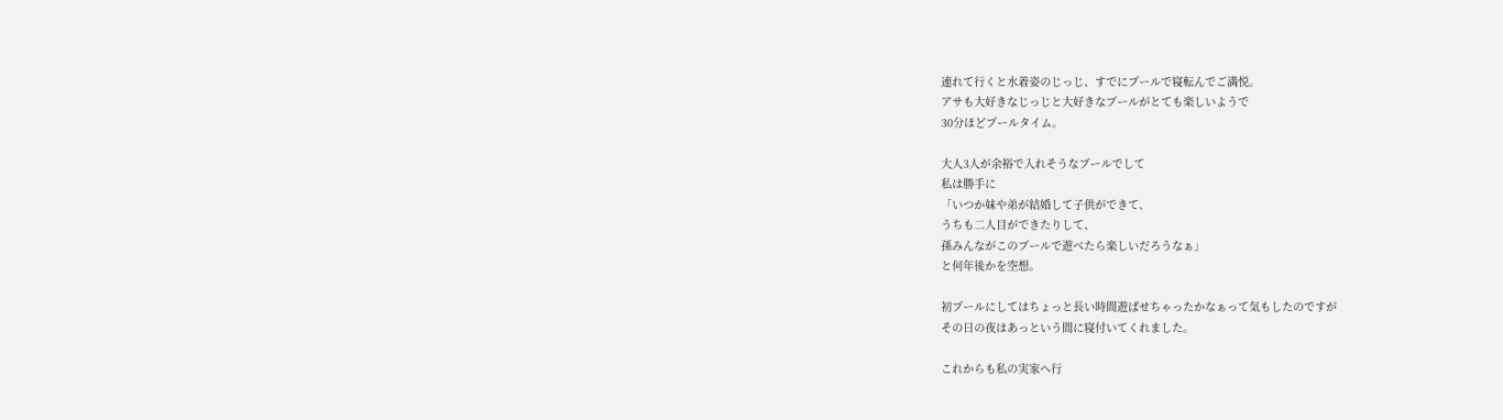連れて行くと水着姿のじっじ、すでにプールで寝転んでご満悦。
アサも大好きなじっじと大好きなプールがとても楽しいようで
30分ほどプールタイム。

大人3人が余裕で入れそうなプールでして
私は勝手に
「いつか妹や弟が結婚して子供ができて、
うちも二人目ができたりして、
孫みんながこのプールで遊べたら楽しいだろうなぁ」
と何年後かを空想。

初プールにしてはちょっと長い時間遊ばせちゃったかなぁって気もしたのですが
その日の夜はあっという間に寝付いてくれました。

これからも私の実家へ行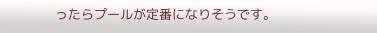ったらプールが定番になりそうです。